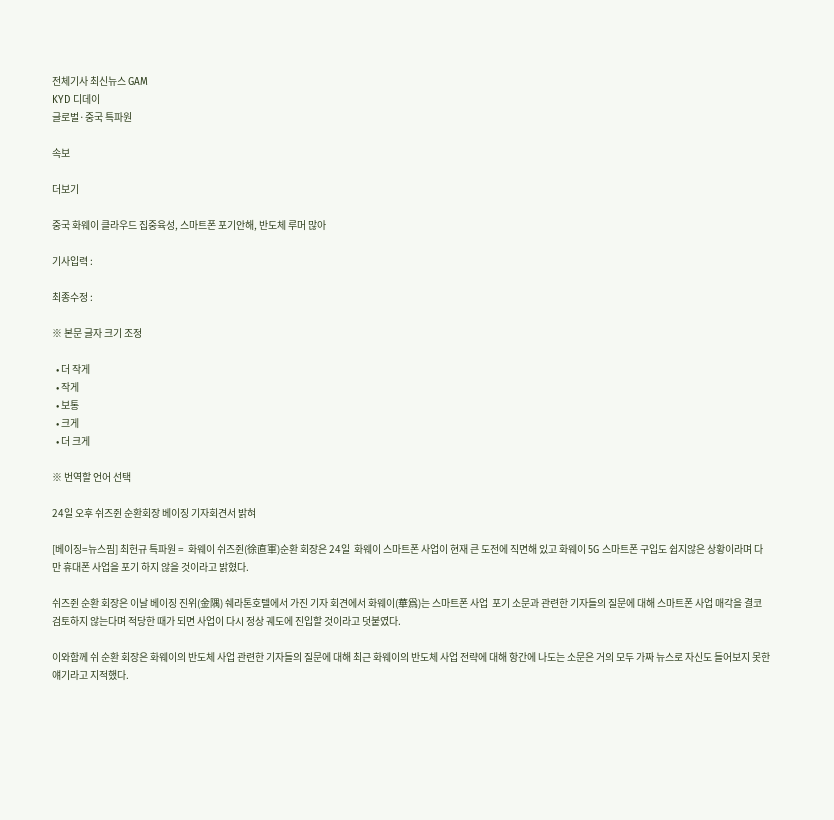전체기사 최신뉴스 GAM
KYD 디데이
글로벌·중국 특파원

속보

더보기

중국 화웨이 클라우드 집중육성, 스마트폰 포기안해, 반도체 루머 많아

기사입력 :

최종수정 :

※ 본문 글자 크기 조정

  • 더 작게
  • 작게
  • 보통
  • 크게
  • 더 크게

※ 번역할 언어 선택

24일 오후 쉬즈쥔 순환회장 베이징 기자회견서 밝혀

[베이징=뉴스핌] 최헌규 특파원 =  화웨이 쉬즈쥔(徐直軍)순환 회장은 24일  화웨이 스마트폰 사업이 현재 큰 도전에 직면해 있고 화웨이 5G 스마트폰 구입도 쉽지않은 상황이라며 다만 휴대폰 사업을 포기 하지 않을 것이라고 밝혔다.

쉬즈쥔 순환 회장은 이날 베이징 진위(金隅) 쉐라톤호텔에서 가진 기자 회견에서 화웨이(華爲)는 스마트폰 사업  포기 소문과 관련한 기자들의 질문에 대해 스마트폰 사업 매각을 결코 검토하지 않는다며 적당한 때가 되면 사업이 다시 정상 궤도에 진입할 것이라고 덧붙였다.

이와함께 쉬 순환 회장은 화웨이의 반도체 사업 관련한 기자들의 질문에 대해 최근 화웨이의 반도체 사업 전략에 대해 항간에 나도는 소문은 거의 모두 가짜 뉴스로 자신도 들어보지 못한 얘기라고 지적했다.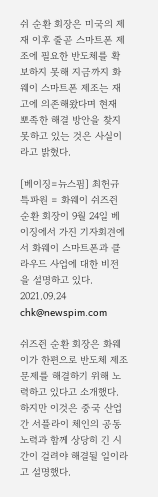쉬 순환 회장은 미국의 제재 이후 줄곧 스마트폰 제조에 필요한 반도체를 확보하지 못해 지금까지 화웨이 스마트폰 제조는 재고에 의존해왔다며 현재 뽀족한 해결 방안을 찾지 못하고 있는 것은 사실이라고 밝혔다.

[베이징=뉴스핌] 최헌규 특파원 = 화웨이 쉬즈쥔 순환 회장이 9월 24일 베이징에서 가진 기자회견에서 화웨이 스마트폰과 클라우드 사업에 대한 비전을 설명하고 있다.  2021.09.24 chk@newspim.com

쉬즈쥔 순환 회장은 화웨이가 한편으로 반도체 제조 문제를 해결하기 위해 노력하고 있다고 소개했다. 하지만 이것은 중국 산업간 서플라이 체인의 공동 노력과 함께 상당히 긴 시간이 걸려야 해결될 일이라고 설명했다.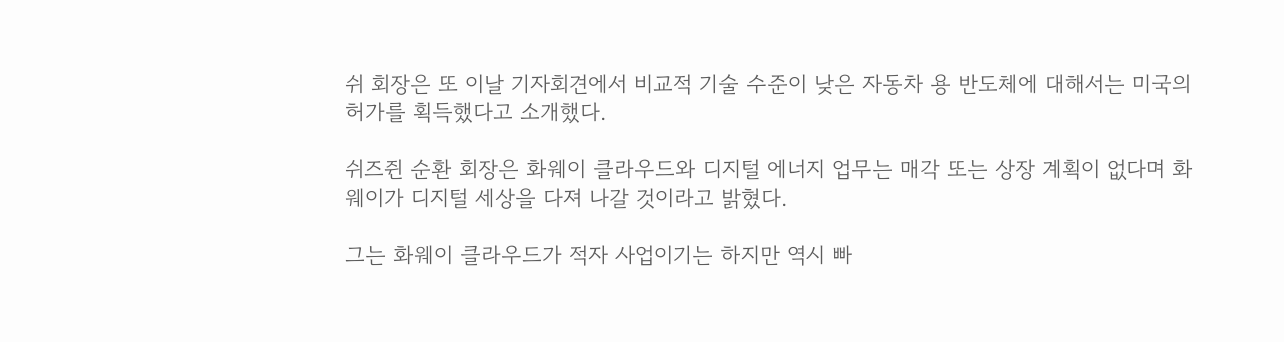쉬 회장은 또 이날 기자회견에서 비교적 기술 수준이 낮은 자동차 용 반도체에 대해서는 미국의 허가를 획득했다고 소개했다.

쉬즈쥔 순환 회장은 화웨이 클라우드와 디지털 에너지 업무는 매각 또는 상장 계획이 없다며 화웨이가 디지털 세상을 다져 나갈 것이라고 밝혔다.

그는 화웨이 클라우드가 적자 사업이기는 하지만 역시 빠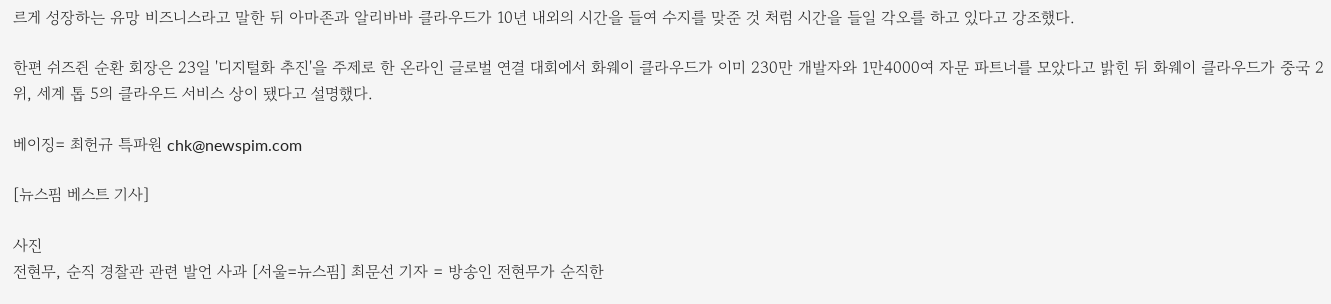르게 성장하는 유망 비즈니스라고 말한 뒤 아마존과 알리바바 클라우드가 10년 내외의 시간을 들여 수지를 맞준 것 처럼 시간을 들일 각오를 하고 있다고 강조했다.

한편 쉬즈쥔 순환 회장은 23일 '디지털화 추진'을 주제로 한 온라인 글로벌 연결 대회에서 화웨이 클라우드가 이미 230만 개발자와 1만4000여 자문 파트너를 모았다고 밝힌 뒤 화웨이 클라우드가 중국 2위, 세계 톱 5의 클라우드 서비스 상이 됐다고 설명했다.

베이징= 최헌규 특파원 chk@newspim.com

[뉴스핌 베스트 기사]

사진
전현무, 순직 경찰관 관련 발언 사과 [서울=뉴스핌] 최문선 기자 = 방송인 전현무가 순직한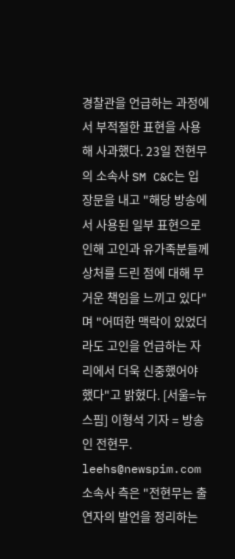경찰관을 언급하는 과정에서 부적절한 표현을 사용해 사과했다. 23일 전현무의 소속사 SM C&C는 입장문을 내고 "해당 방송에서 사용된 일부 표현으로 인해 고인과 유가족분들께 상처를 드린 점에 대해 무거운 책임을 느끼고 있다"며 "어떠한 맥락이 있었더라도 고인을 언급하는 자리에서 더욱 신중했어야 했다"고 밝혔다. [서울=뉴스핌] 이형석 기자 = 방송인 전현무. leehs@newspim.com 소속사 측은 "전현무는 출연자의 발언을 정리하는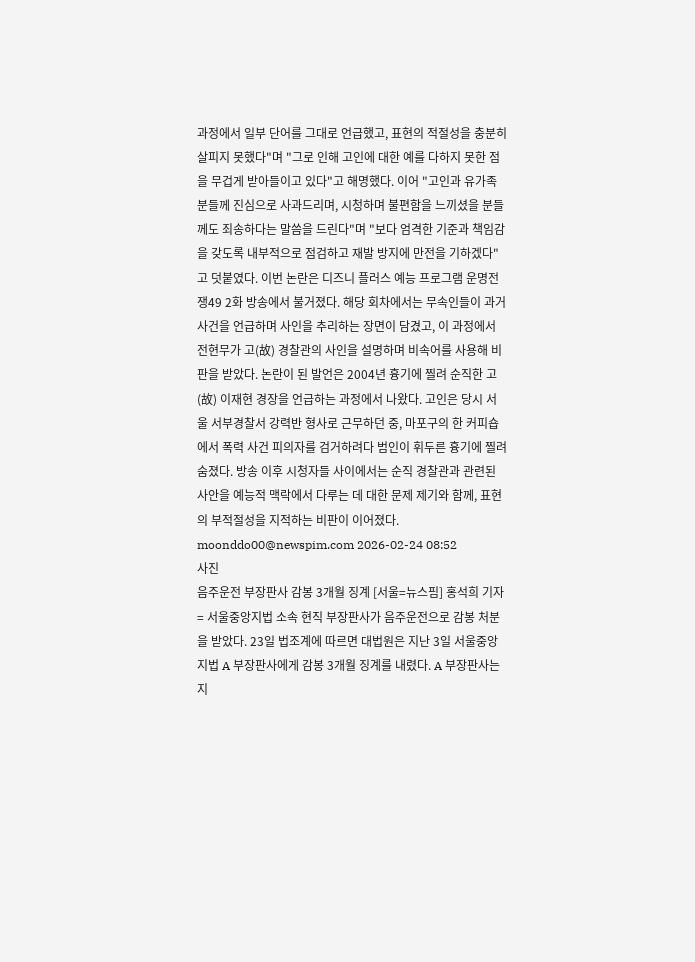과정에서 일부 단어를 그대로 언급했고, 표현의 적절성을 충분히 살피지 못했다"며 "그로 인해 고인에 대한 예를 다하지 못한 점을 무겁게 받아들이고 있다"고 해명했다. 이어 "고인과 유가족분들께 진심으로 사과드리며, 시청하며 불편함을 느끼셨을 분들께도 죄송하다는 말씀을 드린다"며 "보다 엄격한 기준과 책임감을 갖도록 내부적으로 점검하고 재발 방지에 만전을 기하겠다"고 덧붙였다. 이번 논란은 디즈니 플러스 예능 프로그램 운명전쟁49 2화 방송에서 불거졌다. 해당 회차에서는 무속인들이 과거 사건을 언급하며 사인을 추리하는 장면이 담겼고, 이 과정에서 전현무가 고(故) 경찰관의 사인을 설명하며 비속어를 사용해 비판을 받았다. 논란이 된 발언은 2004년 흉기에 찔려 순직한 고(故) 이재현 경장을 언급하는 과정에서 나왔다. 고인은 당시 서울 서부경찰서 강력반 형사로 근무하던 중, 마포구의 한 커피숍에서 폭력 사건 피의자를 검거하려다 범인이 휘두른 흉기에 찔려 숨졌다. 방송 이후 시청자들 사이에서는 순직 경찰관과 관련된 사안을 예능적 맥락에서 다루는 데 대한 문제 제기와 함께, 표현의 부적절성을 지적하는 비판이 이어졌다. moonddo00@newspim.com 2026-02-24 08:52
사진
음주운전 부장판사 감봉 3개월 징계 [서울=뉴스핌] 홍석희 기자 = 서울중앙지법 소속 현직 부장판사가 음주운전으로 감봉 처분을 받았다. 23일 법조계에 따르면 대법원은 지난 3일 서울중앙지법 A 부장판사에게 감봉 3개월 징계를 내렸다. A 부장판사는 지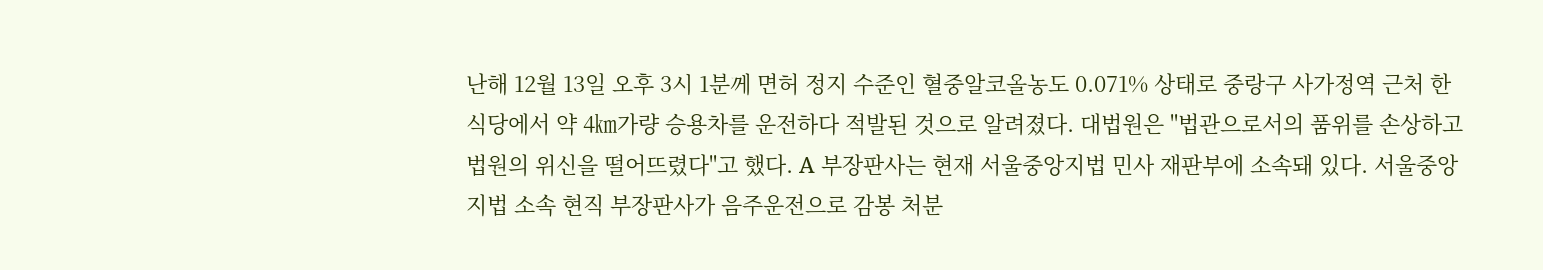난해 12월 13일 오후 3시 1분께 면허 정지 수준인 혈중알코올농도 0.071% 상태로 중랑구 사가정역 근처 한식당에서 약 4㎞가량 승용차를 운전하다 적발된 것으로 알려졌다. 대법원은 "법관으로서의 품위를 손상하고 법원의 위신을 떨어뜨렸다"고 했다. A 부장판사는 현재 서울중앙지법 민사 재판부에 소속돼 있다. 서울중앙지법 소속 현직 부장판사가 음주운전으로 감봉 처분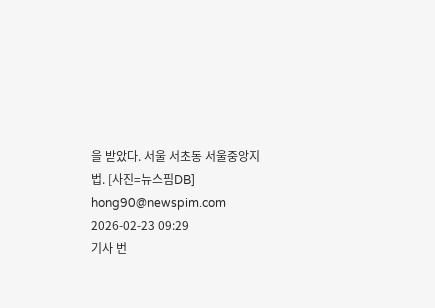을 받았다. 서울 서초동 서울중앙지법. [사진=뉴스핌DB] hong90@newspim.com 2026-02-23 09:29
기사 번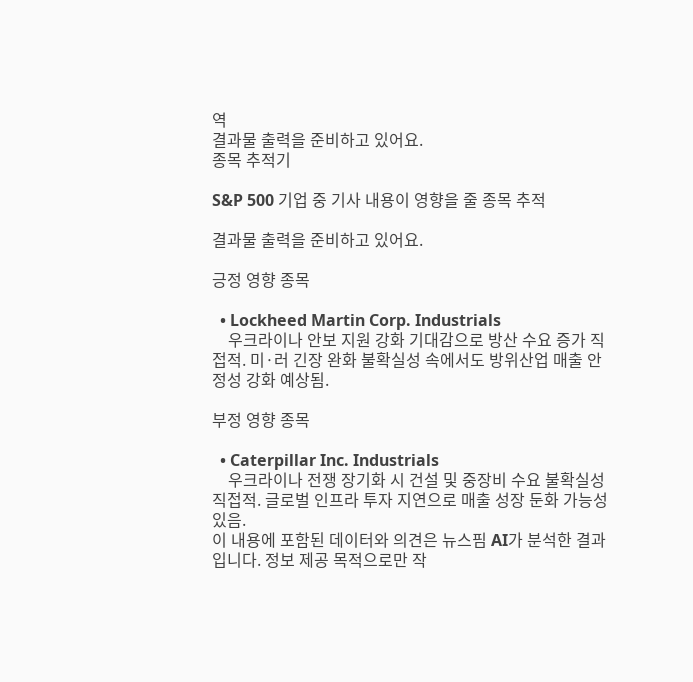역
결과물 출력을 준비하고 있어요.
종목 추적기

S&P 500 기업 중 기사 내용이 영향을 줄 종목 추적

결과물 출력을 준비하고 있어요.

긍정 영향 종목

  • Lockheed Martin Corp. Industrials
    우크라이나 안보 지원 강화 기대감으로 방산 수요 증가 직접적. 미·러 긴장 완화 불확실성 속에서도 방위산업 매출 안정성 강화 예상됨.

부정 영향 종목

  • Caterpillar Inc. Industrials
    우크라이나 전쟁 장기화 시 건설 및 중장비 수요 불확실성 직접적. 글로벌 인프라 투자 지연으로 매출 성장 둔화 가능성 있음.
이 내용에 포함된 데이터와 의견은 뉴스핌 AI가 분석한 결과입니다. 정보 제공 목적으로만 작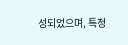성되었으며, 특정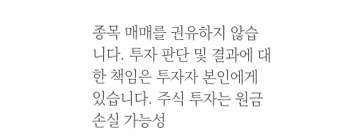종목 매매를 권유하지 않습니다. 투자 판단 및 결과에 대한 책임은 투자자 본인에게 있습니다. 주식 투자는 원금 손실 가능성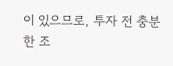이 있으므로, 투자 전 충분한 조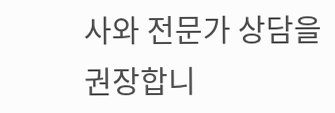사와 전문가 상담을 권장합니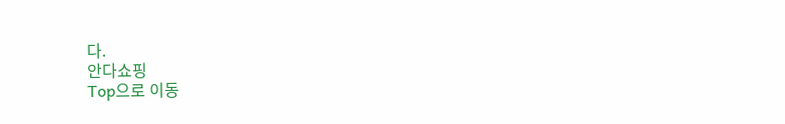다.
안다쇼핑
Top으로 이동